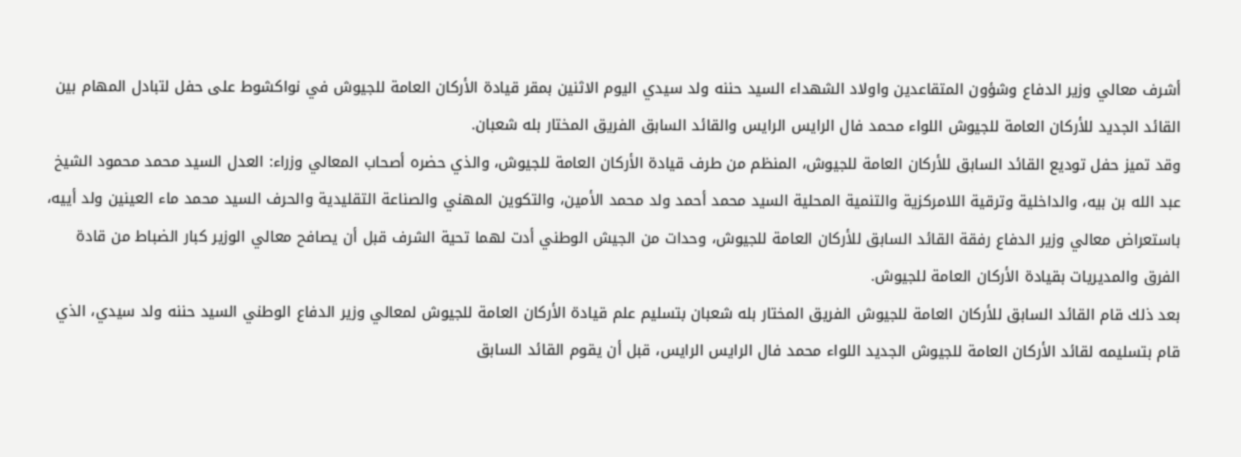أشرف معالي وزير الدفاع وشؤون المتقاعدين واولاد الشهداء السيد حننه ولد سيدي اليوم الاثنين بمقر قيادة الأركان العامة للجيوش في نواكشوط على حفل لتبادل المهام بين القائد الجديد للأركان العامة للجيوش اللواء محمد فال الرايس الرايس والقائد السابق الفريق المختار بله شعبان.
وقد تميز حفل توديع القائد السابق للأركان العامة للجيوش، المنظم من طرف قيادة الأركان العامة للجيوش، والذي حضره أصحاب المعالي وزراء: العدل السيد محمد محمود الشيخ عبد الله بن بيه، والداخلية وترقية اللامركزية والتنمية المحلية السيد محمد أحمد ولد محمد الأمين، والتكوين المهني والصناعة التقليدية والحرف السيد محمد ماء العينين ولد أييه، باستعراض معالي وزير الدفاع رفقة القائد السابق للأركان العامة للجيوش، وحدات من الجيش الوطني أدت لهما تحية الشرف قبل أن يصافح معالي الوزير كبار الضباط من قادة الفرق والمديريات بقيادة الأركان العامة للجيوش.
بعد ذلك قام القائد السابق للأركان العامة للجيوش الفريق المختار بله شعبان بتسليم علم قيادة الأركان العامة للجيوش لمعالي وزير الدفاع الوطني السيد حننه ولد سيدي، الذي قام بتسليمه لقائد الأركان العامة للجيوش الجديد اللواء محمد فال الرايس الرايس، قبل أن يقوم القائد السابق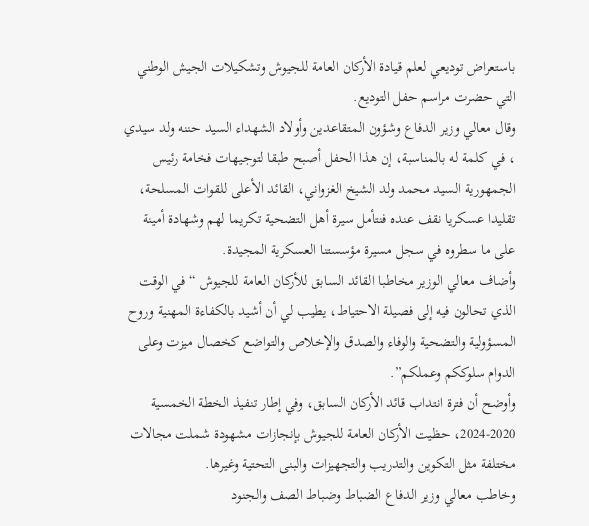باستعراض توديعي لعلم قيادة الأركان العامة للجيوش وتشكيلات الجيش الوطني التي حضرت مراسم حفل التوديع.
وقال معالي وزير الدفاع وشؤون المتقاعدين وأولاد الشهداء السيد حننه ولد سيدي ، في كلمة له بالمناسبة، إن هذا الحفل أصبح طبقا لتوجيهات فخامة رئيس الجمهورية السيد محمد ولد الشيخ الغزواني، القائد الأعلى للقوات المسلحة، تقليدا عسكريا نقف عنده فنتأمل سيرة أهل التضحية تكريما لهم وشهادة أمينة على ما سطروه في سجل مسيرة مؤسستنا العسكرية المجيدة.
وأضاف معالي الوزير مخاطبا القائد السابق للأركان العامة للجيوش “في الوقت الذي تحالون فيه إلى فصيلة الاحتياط، يطيب لي أن أشيد بالكفاءة المهنية وروح المسؤولية والتضحية والوفاء والصدق والإخلاص والتواضع كخصال ميزت وعلى الدوام سلوككم وعملكم”.
وأوضح أن فترة انتداب قائد الأركان السابق، وفي إطار تنفيذ الخطة الخمسية 2020-2024، حظيت الأركان العامة للجيوش بإنجازات مشهودة شملت مجالات مختلفة مثل التكوين والتدريب والتجهيزات والبنى التحتية وغيرها.
وخاطب معالي وزير الدفاع الضباط وضباط الصف والجنود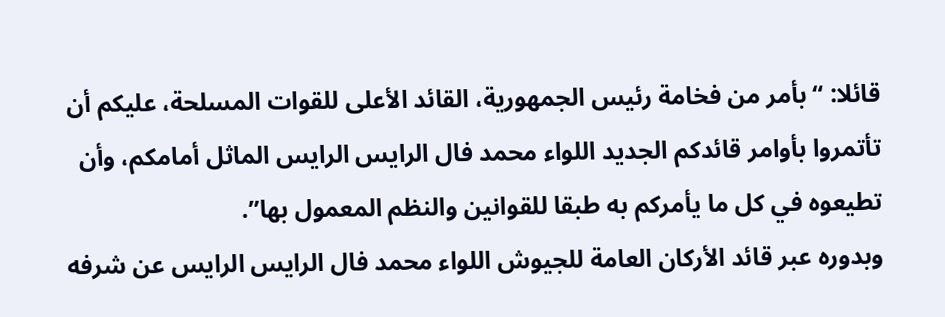قائلا: “بأمر من فخامة رئيس الجمهورية، القائد الأعلى للقوات المسلحة، عليكم أن تأتمروا بأوامر قائدكم الجديد اللواء محمد فال الرايس الرايس الماثل أمامكم، وأن تطيعوه في كل ما يأمركم به طبقا للقوانين والنظم المعمول بها”.
وبدوره عبر قائد الأركان العامة للجيوش اللواء محمد فال الرايس الرايس عن شرفه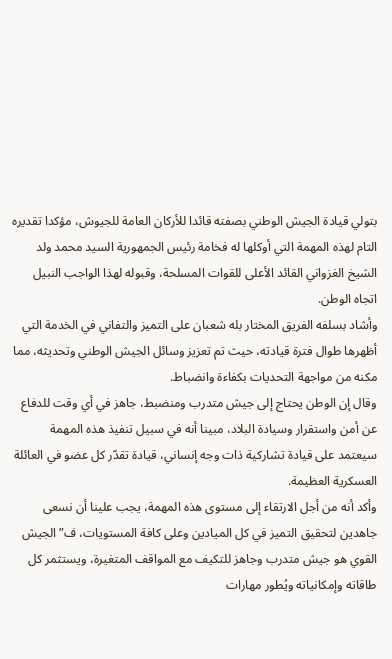بتولي قيادة الجيش الوطني بصفته قائدا للأركان العامة للجيوش، مؤكدا تقديره التام لهذه المهمة التي أوكلها له فخامة رئيس الجمهورية السيد محمد ولد الشيخ الغزواني القائد الأعلى للقوات المسلحة، وقبوله لهذا الواجب النبيل اتجاه الوطن.
وأشاد بسلفه الفريق المختار بله شعبان على التميز والتفاني في الخدمة التي أظهرها طوال فترة قيادته، حيث تم تعزيز وسائل الجيش الوطني وتحديثه، مما مكنه من مواجهة التحديات بكفاءة وانضباط.
وقال إن الوطن يحتاج إلى جيش متدرب ومنضبط، جاهز في أي وقت للدفاع عن أمن واستقرار وسيادة البلاد، مبينا أنه في سبيل تنفيذ هذه المهمة سيعتمد على قيادة تشاركية ذات وجه إنساني، قيادة تقدّر كل عضو في العائلة العسكرية العظيمة.
وأكد أنه من أجل الارتقاء إلى مستوى هذه المهمة، يجب علينا أن نسعى جاهدين لتحقيق التميز في كل الميادين وعلى كافة المستويات، ف”الجيش القوي هو جيش متدرب وجاهز للتكيف مع المواقف المتغيرة، ويستثمر كل طاقاته وإمكانياته ويُطور مهارات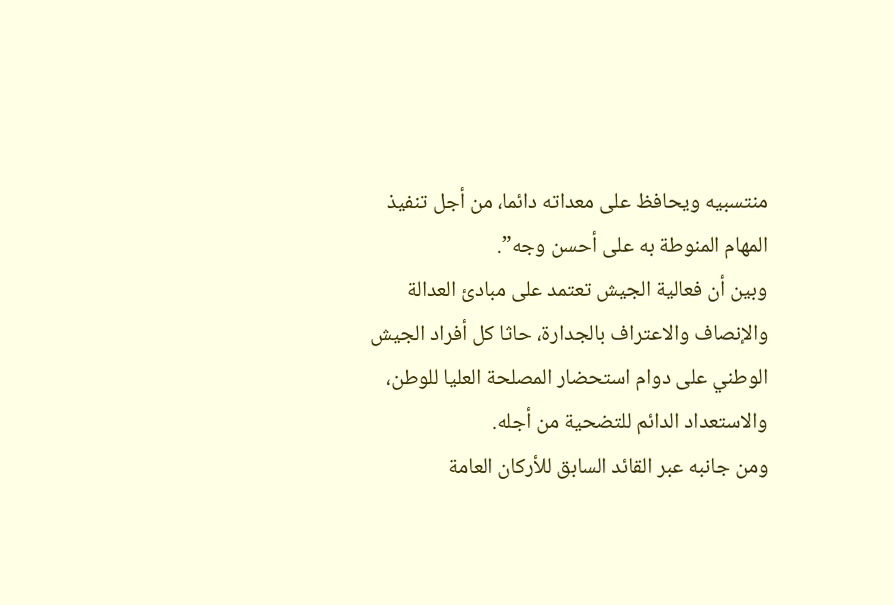منتسبيه ويحافظ على معداته دائما، من أجل تنفيذ المهام المنوطة به على أحسن وجه”.
وبين أن فعالية الجيش تعتمد على مبادئ العدالة والإنصاف والاعتراف بالجدارة، حاثا كل أفراد الجيش الوطني على دوام استحضار المصلحة العليا للوطن، والاستعداد الدائم للتضحية من أجله.
ومن جانبه عبر القائد السابق للأركان العامة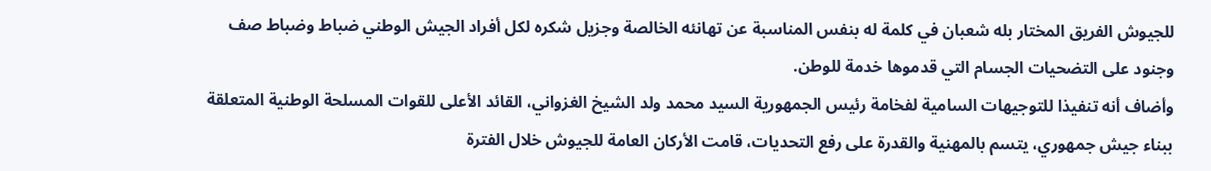للجيوش الفريق المختار بله شعبان في كلمة له بنفس المناسبة عن تهانئه الخالصة وجزيل شكره لكل أفراد الجيش الوطني ضباط وضباط صف وجنود على التضحيات الجسام التي قدموها خدمة للوطن.
وأضاف أنه تنفيذا للتوجيهات السامية لفخامة رئيس الجمهورية السيد محمد ولد الشيخ الغزواني، القائد الأعلى للقوات المسلحة الوطنية المتعلقة ببناء جيش جمهوري، يتسم بالمهنية والقدرة على رفع التحديات، قامت الأركان العامة للجيوش خلال الفترة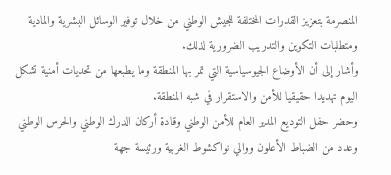المنصرمة بتعزيز القدرات المختلفة للجيش الوطني من خلال توفير الوسائل البشرية والمادية ومتطلبات التكوين والتدريب الضرورية لذلك.
وأشار إلى أن الأوضاع الجيوسياسية التي تمر بها المنطقة وما يطبعها من تحديات أمنية تشكل اليوم تهديدا حقيقيا للأمن والاستقرار في شبه المنطقة.
وحضر حفل التوديع المدير العام للأمن الوطني وقادة أركان الدرك الوطني والحرس الوطني وعدد من الضباط الأعلون ووالي نواكشوط الغربية ورئيسة جهة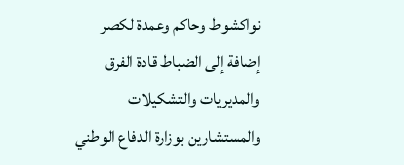نواكشوط وحاكم وعمدة لكصر إضافة إلى الضباط قادة الفرق والمديريات والتشكيلات والمستشارين بوزارة الدفاع الوطني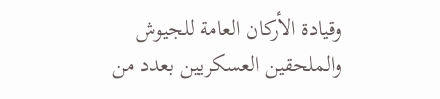وقيادة الأركان العامة للجيوش والملحقين العسكريين بعدد من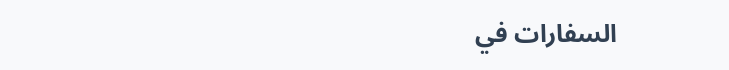السفارات في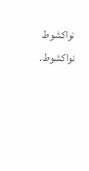نواكشوط نواكشوط.